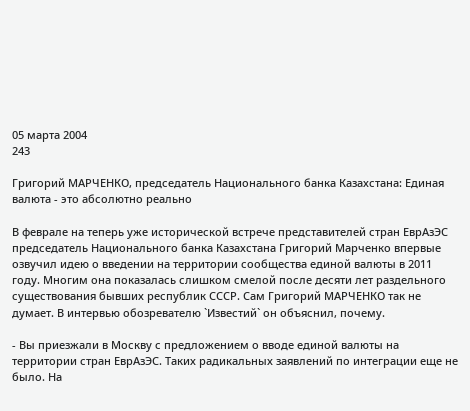05 марта 2004
243

Григорий МАРЧЕНКО, председатель Национального банка Казахстана: Единая валюта - это абсолютно реально

В феврале на теперь уже исторической встрече представителей стран ЕврАзЭС председатель Национального банка Казахстана Григорий Марченко впервые озвучил идею о введении на территории сообщества единой валюты в 2011 году. Многим она показалась слишком смелой после десяти лет раздельного существования бывших республик СССР. Сам Григорий МАРЧЕНКО так не думает. В интервью обозревателю `Известий` он объяснил, почему.

- Вы приезжали в Москву с предложением о вводе единой валюты на территории стран ЕврАзЭС. Таких радикальных заявлений по интеграции еще не было. На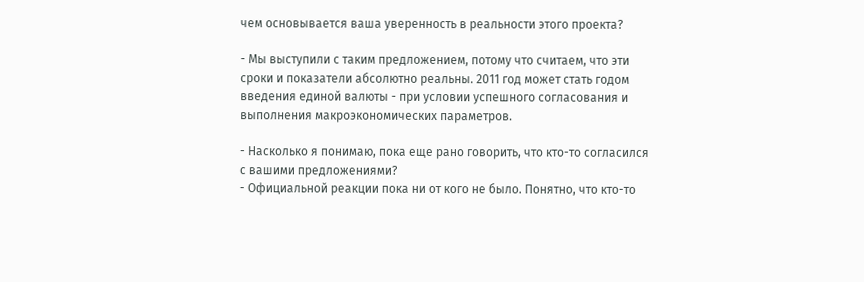чем основывается ваша уверенность в реальности этого проекта?

- Мы выступили с таким предложением, потому что считаем, что эти сроки и показатели абсолютно реальны. 2011 год может стать годом введения единой валюты - при условии успешного согласования и выполнения макроэкономических параметров.

- Насколько я понимаю, пока еще рано говорить, что кто-то согласился с вашими предложениями?
- Официальной реакции пока ни от кого не было. Понятно, что кто-то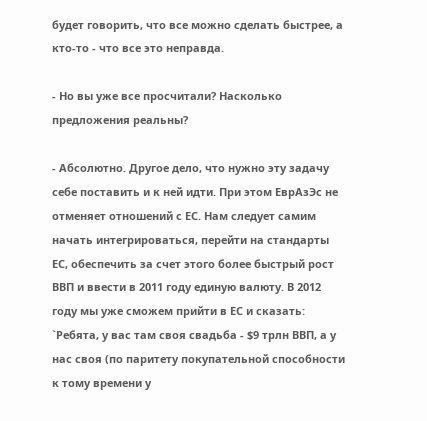будет говорить, что все можно сделать быстрее, а кто-то - что все это неправда.

- Но вы уже все просчитали? Насколько предложения реальны?

- Абсолютно. Другое дело, что нужно эту задачу себе поставить и к ней идти. При этом ЕврАзЭс не отменяет отношений с ЕС. Нам следует самим начать интегрироваться, перейти на стандарты ЕС, обеспечить за счет этого более быстрый рост ВВП и ввести в 2011 году единую валюту. В 2012 году мы уже сможем прийти в ЕС и сказать: `Ребята, у вас там своя свадьба - $9 трлн ВВП, а у нас своя (по паритету покупательной способности к тому времени у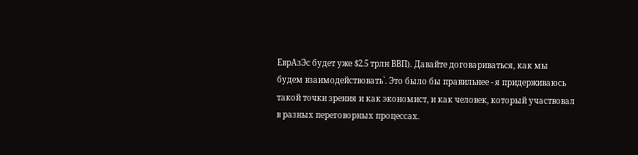ЕврАзЭс будет уже $2.5 трлн ВВП). Давайте договариваться, как мы будем взаимодействовать`. Это было бы правильнее - я придерживаюсь такой точки зрения и как экономист, и как человек, который участвовал в разных переговорных процессах.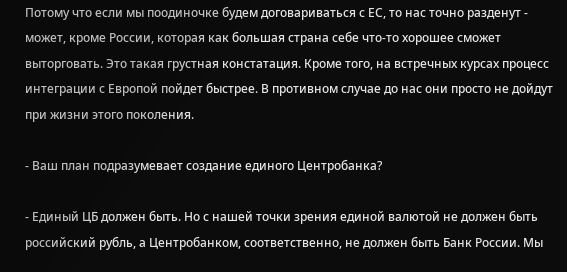Потому что если мы поодиночке будем договариваться с ЕС, то нас точно разденут - может, кроме России, которая как большая страна себе что-то хорошее сможет выторговать. Это такая грустная констатация. Кроме того, на встречных курсах процесс интеграции с Европой пойдет быстрее. В противном случае до нас они просто не дойдут при жизни этого поколения.

- Ваш план подразумевает создание единого Центробанка?

- Единый ЦБ должен быть. Но с нашей точки зрения единой валютой не должен быть российский рубль, а Центробанком, соответственно, не должен быть Банк России. Мы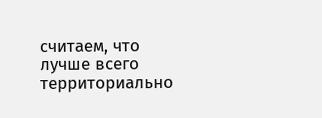считаем, что лучше всего территориально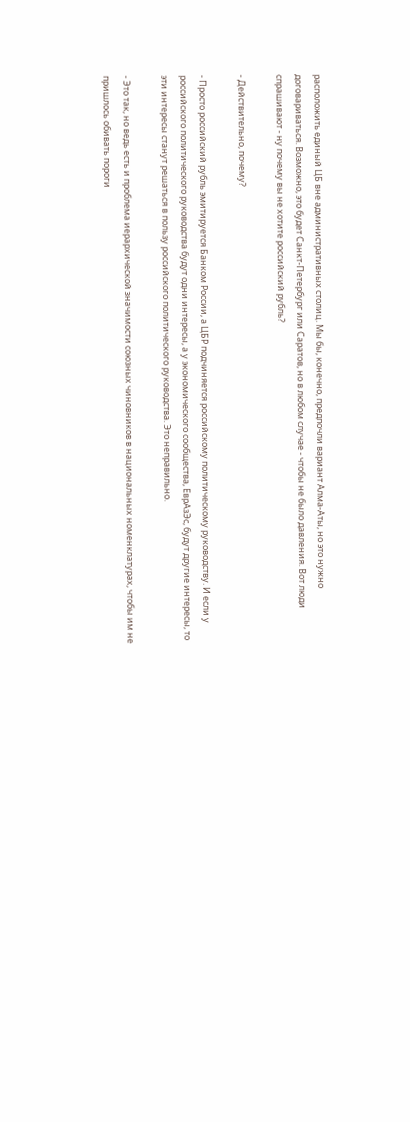расположить единый ЦБ вне административных столиц. Мы бы, конечно, предпочли вариант Алма-Аты, но это нужно договариваться. Возможно, это будет Санкт-Петербург или Саратов, но в любом случае - чтобы не было давления. Вот люди спрашивают - ну почему вы не хотите российский рубль?

- Действительно, почему?

- Просто российский рубль эмитируется Банком России, а ЦБР подчиняется российскому политическому руководству. И если у российского политического руководства будут одни интересы, а у экономического сообщества, ЕврАзЭс, будут другие интересы, то эти интересы станут решаться в пользу российского политического руководства. Это неправильно.

- Это так, но ведь есть и проблема иерархической значимости союзных чиновников в национальных номенклатурах, чтобы им не пришлось обивать пороги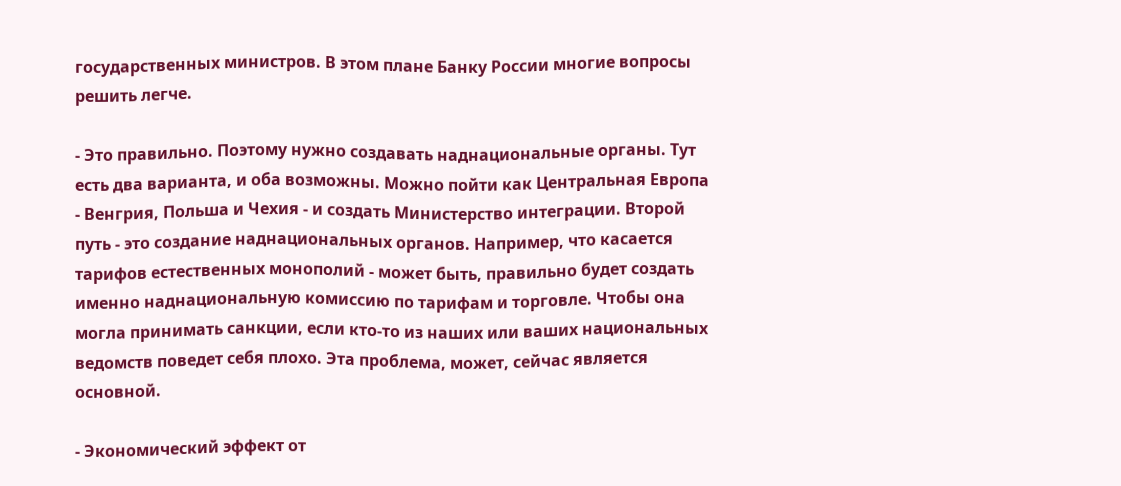государственных министров. В этом плане Банку России многие вопросы решить легче.

- Это правильно. Поэтому нужно создавать наднациональные органы. Тут есть два варианта, и оба возможны. Можно пойти как Центральная Европа - Венгрия, Польша и Чехия - и создать Министерство интеграции. Второй путь - это создание наднациональных органов. Например, что касается тарифов естественных монополий - может быть, правильно будет создать именно наднациональную комиссию по тарифам и торговле. Чтобы она могла принимать санкции, если кто-то из наших или ваших национальных ведомств поведет себя плохо. Эта проблема, может, сейчас является основной.

- Экономический эффект от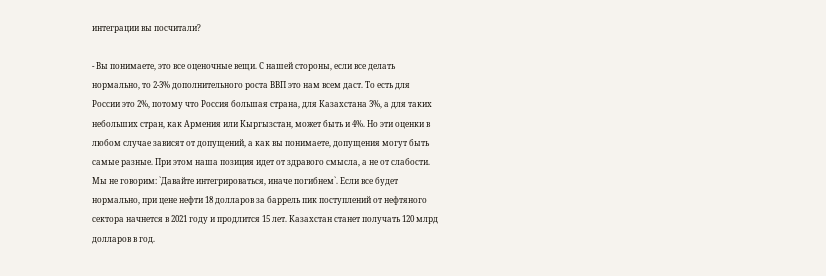интеграции вы посчитали?

- Вы понимаете, это все оценочные вещи. С нашей стороны, если все делать нормально, то 2-3% дополнительного роста ВВП это нам всем даст. То есть для России это 2%, потому что Россия большая страна, для Казахстана 3%, а для таких небольших стран, как Армения или Кыргызстан, может быть и 4%. Но эти оценки в любом случае зависят от допущений, а как вы понимаете, допущения могут быть самые разные. При этом наша позиция идет от здравого смысла, а не от слабости. Мы не говорим: `Давайте интегрироваться, иначе погибнем`. Если все будет нормально, при цене нефти 18 долларов за баррель пик поступлений от нефтяного сектора начнется в 2021 году и продлится 15 лет. Казахстан станет получать 120 млрд долларов в год.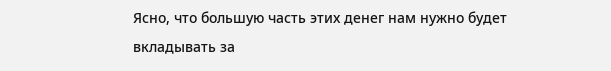Ясно, что большую часть этих денег нам нужно будет вкладывать за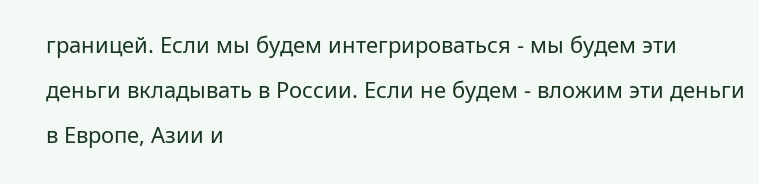границей. Если мы будем интегрироваться - мы будем эти деньги вкладывать в России. Если не будем - вложим эти деньги в Европе, Азии и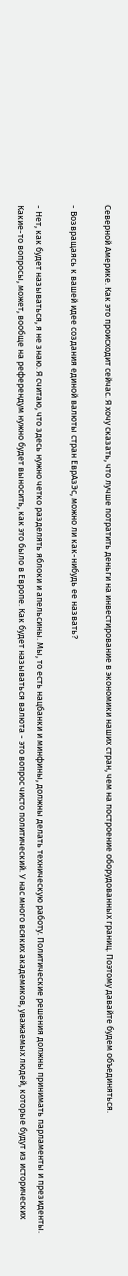Северной Америке. Как это происходит сейчас. Я хочу сказать, что лучше потратить деньги на инвестирование в экономики наших стран, чем на построение оборудованных границ. Поэтому давайте будем объединяться.

- Возвращаясь к вашей идее создания единой валюты стран ЕврАзЭс, можно ли как-нибудь ее назвать?

- Нет, как будет называться, я не знаю. Я считаю, что здесь нужно четко разделять яблоки и апельсины. Мы, то есть нацбанки и минфины, должны делать техническую работу. Политические решения должны принимать парламенты и президенты. Какие-то вопросы, может, вообще на референдум нужно будет выносить, как это было в Европе. Как будет называться валюта - это вопрос чисто политический. У нас много всяких академиков, уважаемых людей, которые будут из исторических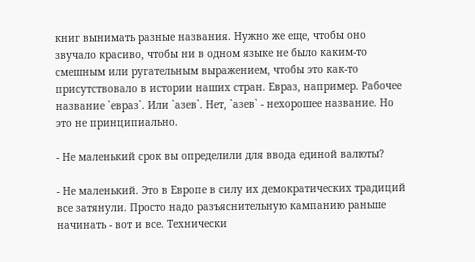книг вынимать разные названия. Нужно же еще, чтобы оно звучало красиво, чтобы ни в одном языке не было каким-то смешным или ругательным выражением, чтобы это как-то присутствовало в истории наших стран. Евраз, например. Рабочее название `евраз`. Или `азев`. Нет, `азев` - нехорошее название. Но это не принципиально.

- Не маленький срок вы определили для ввода единой валюты?

- Не маленький. Это в Европе в силу их демократических традиций все затянули. Просто надо разъяснительную кампанию раньше начинать - вот и все. Технически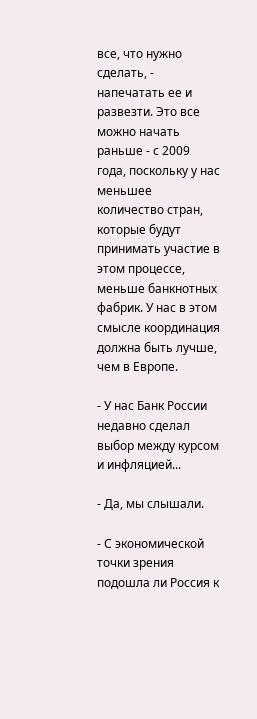все, что нужно сделать, - напечатать ее и развезти. Это все можно начать раньше - с 2009 года, поскольку у нас меньшее количество стран, которые будут принимать участие в этом процессе, меньше банкнотных фабрик. У нас в этом смысле координация должна быть лучше, чем в Европе.

- У нас Банк России недавно сделал выбор между курсом и инфляцией...

- Да, мы слышали.

- С экономической точки зрения подошла ли Россия к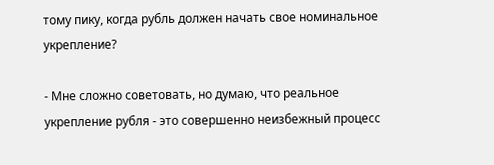тому пику, когда рубль должен начать свое номинальное укрепление?

- Мне сложно советовать, но думаю, что реальное укрепление рубля - это совершенно неизбежный процесс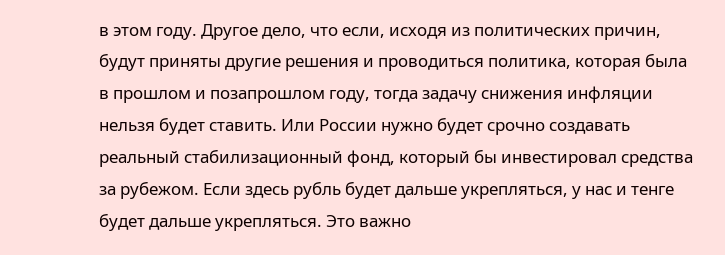в этом году. Другое дело, что если, исходя из политических причин, будут приняты другие решения и проводиться политика, которая была в прошлом и позапрошлом году, тогда задачу снижения инфляции нельзя будет ставить. Или России нужно будет срочно создавать реальный стабилизационный фонд, который бы инвестировал средства за рубежом. Если здесь рубль будет дальше укрепляться, у нас и тенге будет дальше укрепляться. Это важно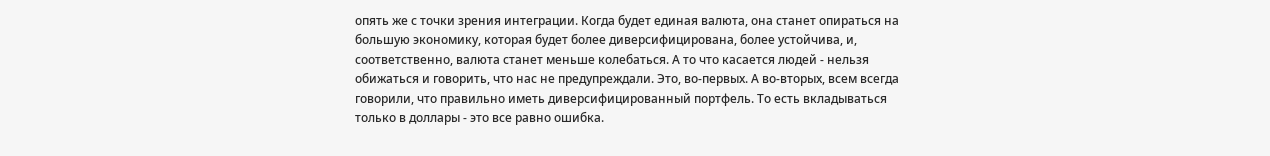опять же с точки зрения интеграции. Когда будет единая валюта, она станет опираться на большую экономику, которая будет более диверсифицирована, более устойчива, и, соответственно, валюта станет меньше колебаться. А то что касается людей - нельзя обижаться и говорить, что нас не предупреждали. Это, во-первых. А во-вторых, всем всегда говорили, что правильно иметь диверсифицированный портфель. То есть вкладываться только в доллары - это все равно ошибка.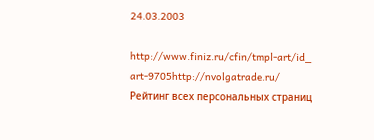24.03.2003

http://www.finiz.ru/cfin/tmpl-art/id_ art-9705http://nvolgatrade.ru/
Рейтинг всех персональных страниц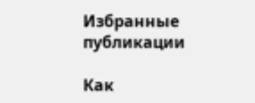Избранные публикации

Как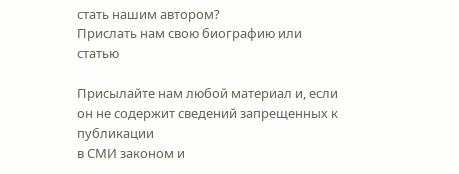стать нашим автором?
Прислать нам свою биографию или статью

Присылайте нам любой материал и, если он не содержит сведений запрещенных к публикации
в СМИ законом и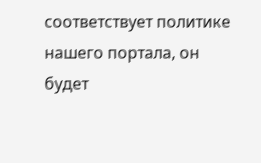соответствует политике нашего портала, он будет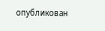опубликован